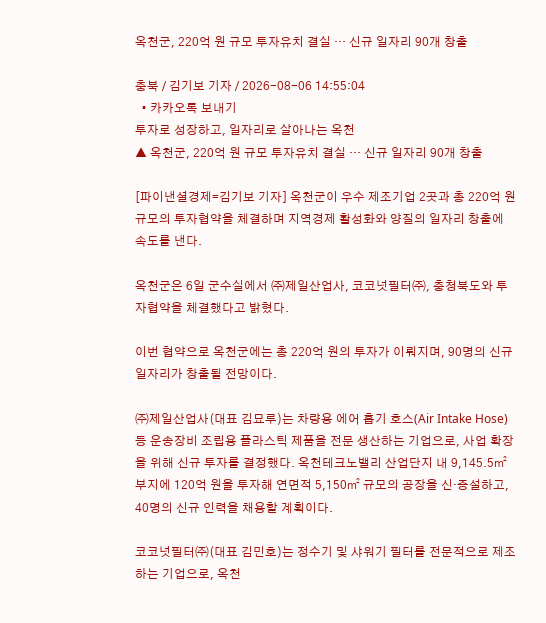옥천군, 220억 원 규모 투자유치 결실 … 신규 일자리 90개 창출

충북 / 김기보 기자 / 2026-08-06 14:55:04
  • 카카오톡 보내기
투자로 성장하고, 일자리로 살아나는 옥천
▲ 옥천군, 220억 원 규모 투자유치 결실 … 신규 일자리 90개 창출

[파이낸셜경제=김기보 기자] 옥천군이 우수 제조기업 2곳과 총 220억 원 규모의 투자협약을 체결하며 지역경제 활성화와 양질의 일자리 창출에 속도를 낸다.

옥천군은 6일 군수실에서 ㈜제일산업사, 코코넛필터㈜, 충청북도와 투자협약을 체결했다고 밝혔다.

이번 협약으로 옥천군에는 총 220억 원의 투자가 이뤄지며, 90명의 신규 일자리가 창출될 전망이다.

㈜제일산업사(대표 김묘루)는 차량용 에어 흡기 호스(Air Intake Hose) 등 운송장비 조립용 플라스틱 제품을 전문 생산하는 기업으로, 사업 확장을 위해 신규 투자를 결정했다. 옥천테크노밸리 산업단지 내 9,145.5㎡ 부지에 120억 원을 투자해 연면적 5,150㎡ 규모의 공장을 신·증설하고, 40명의 신규 인력을 채용할 계획이다.

코코넛필터㈜(대표 김민호)는 정수기 및 샤워기 필터를 전문적으로 제조하는 기업으로, 옥천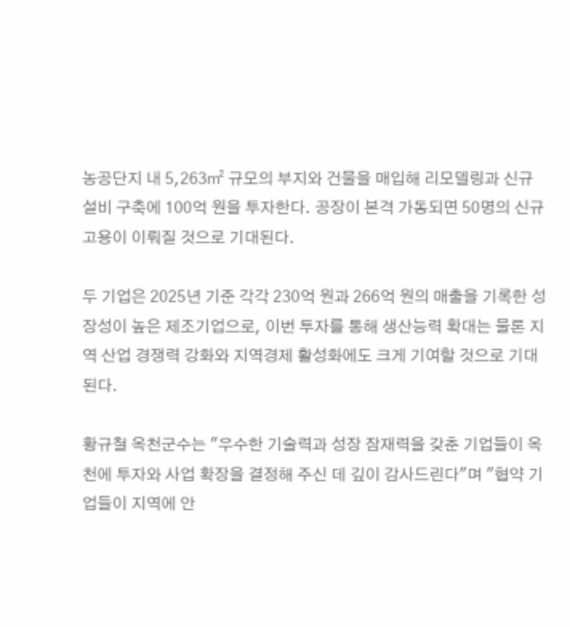농공단지 내 5,263㎡ 규모의 부지와 건물을 매입해 리모델링과 신규 설비 구축에 100억 원을 투자한다. 공장이 본격 가동되면 50명의 신규 고용이 이뤄질 것으로 기대된다.

두 기업은 2025년 기준 각각 230억 원과 266억 원의 매출을 기록한 성장성이 높은 제조기업으로, 이번 투자를 통해 생산능력 확대는 물론 지역 산업 경쟁력 강화와 지역경제 활성화에도 크게 기여할 것으로 기대된다.

황규철 옥천군수는 "우수한 기술력과 성장 잠재력을 갖춘 기업들이 옥천에 투자와 사업 확장을 결정해 주신 데 깊이 감사드린다"며 "협약 기업들이 지역에 안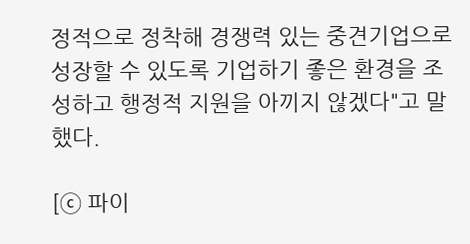정적으로 정착해 경쟁력 있는 중견기업으로 성장할 수 있도록 기업하기 좋은 환경을 조성하고 행정적 지원을 아끼지 않겠다"고 말했다.

[ⓒ 파이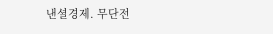낸셜경제. 무단전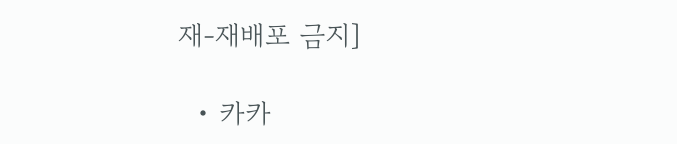재-재배포 금지]

  • 카카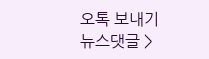오톡 보내기
뉴스댓글 >